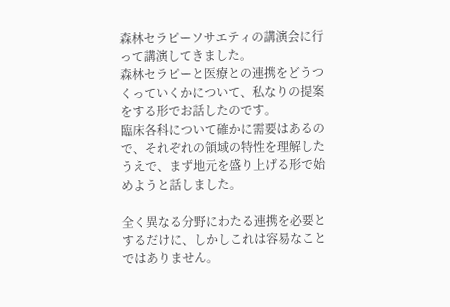森林セラピーソサエティの講演会に行って講演してきました。
森林セラピーと医療との連携をどうつくっていくかについて、私なりの提案をする形でお話したのです。
臨床各科について確かに需要はあるので、それぞれの領域の特性を理解したうえで、まず地元を盛り上げる形で始めようと話しました。

全く異なる分野にわたる連携を必要とするだけに、しかしこれは容易なことではありません。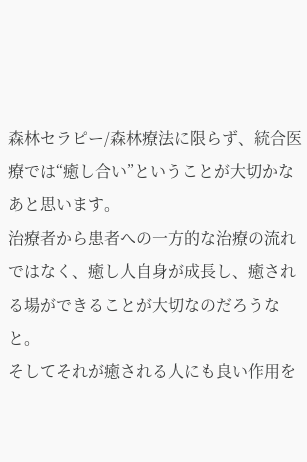森林セラピー/森林療法に限らず、統合医療では“癒し合い”ということが大切かなあと思います。
治療者から患者への一方的な治療の流れではなく、癒し人自身が成長し、癒される場ができることが大切なのだろうなと。
そしてそれが癒される人にも良い作用を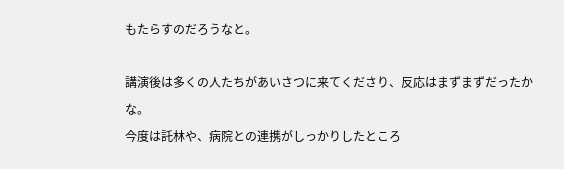もたらすのだろうなと。

講演後は多くの人たちがあいさつに来てくださり、反応はまずまずだったかな。
今度は託林や、病院との連携がしっかりしたところ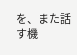を、また話す機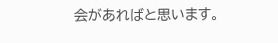会があればと思います。